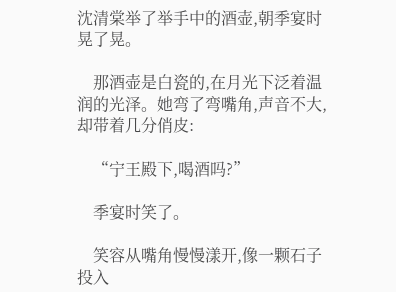沈清棠举了举手中的酒壶,朝季宴时晃了晃。

    那酒壶是白瓷的,在月光下泛着温润的光泽。她弯了弯嘴角,声音不大,却带着几分俏皮:

    “宁王殿下,喝酒吗?”

    季宴时笑了。

    笑容从嘴角慢慢漾开,像一颗石子投入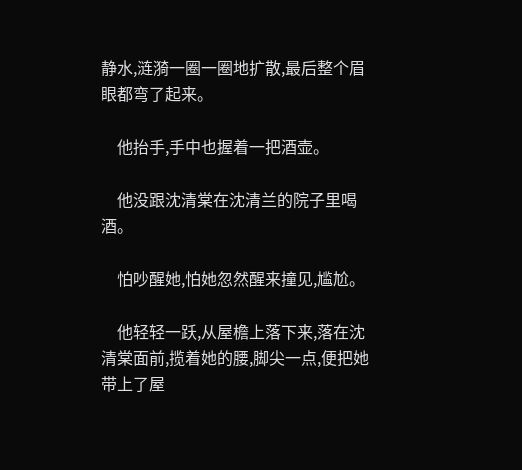静水,涟漪一圈一圈地扩散,最后整个眉眼都弯了起来。

    他抬手,手中也握着一把酒壶。

    他没跟沈清棠在沈清兰的院子里喝酒。

    怕吵醒她,怕她忽然醒来撞见,尴尬。

    他轻轻一跃,从屋檐上落下来,落在沈清棠面前,揽着她的腰,脚尖一点,便把她带上了屋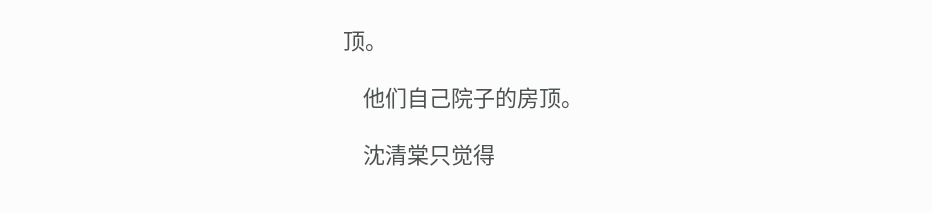顶。

    他们自己院子的房顶。

    沈清棠只觉得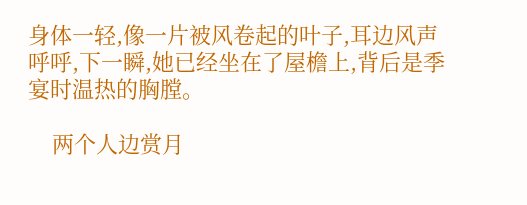身体一轻,像一片被风卷起的叶子,耳边风声呼呼,下一瞬,她已经坐在了屋檐上,背后是季宴时温热的胸膛。

    两个人边赏月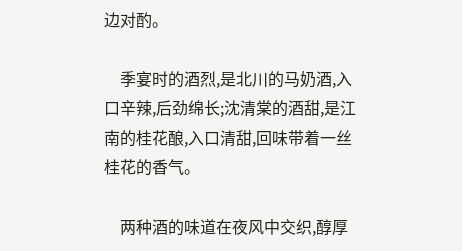边对酌。

    季宴时的酒烈,是北川的马奶酒,入口辛辣,后劲绵长;沈清棠的酒甜,是江南的桂花酿,入口清甜,回味带着一丝桂花的香气。

    两种酒的味道在夜风中交织,醇厚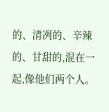的、清冽的、辛辣的、甘甜的,混在一起,像他们两个人。